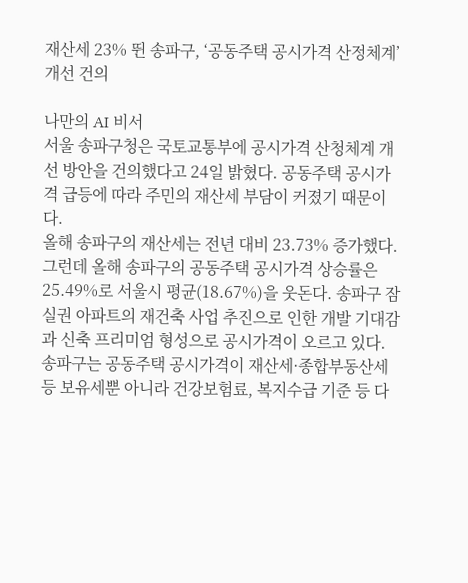재산세 23% 뛴 송파구, ‘공동주택 공시가격 산정체계’ 개선 건의

나만의 AI 비서
서울 송파구청은 국토교통부에 공시가격 산청체계 개선 방안을 건의했다고 24일 밝혔다. 공동주택 공시가격 급등에 따라 주민의 재산세 부담이 커졌기 때문이다.
올해 송파구의 재산세는 전년 대비 23.73% 증가했다. 그런데 올해 송파구의 공동주택 공시가격 상승률은 25.49%로 서울시 평균(18.67%)을 웃돈다. 송파구 잠실권 아파트의 재건축 사업 추진으로 인한 개발 기대감과 신축 프리미엄 형성으로 공시가격이 오르고 있다.
송파구는 공동주택 공시가격이 재산세·종합부동산세 등 보유세뿐 아니라 건강보험료, 복지수급 기준 등 다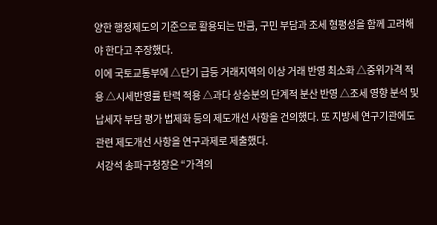양한 행정제도의 기준으로 활용되는 만큼, 구민 부담과 조세 형평성을 함께 고려해야 한다고 주장했다.
이에 국토교통부에 △단기 급등 거래지역의 이상 거래 반영 최소화 △중위가격 적용 △시세반영률 탄력 적용 △과다 상승분의 단계적 분산 반영 △조세 영향 분석 및 납세자 부담 평가 법제화 등의 제도개선 사항을 건의했다. 또 지방세 연구기관에도 관련 제도개선 사항을 연구과제로 제출했다.
서강석 송파구청장은 “가격의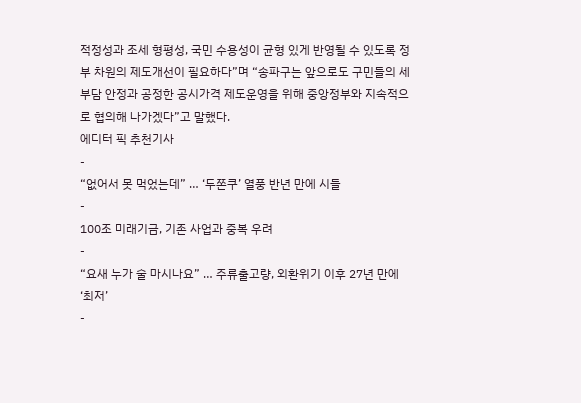적정성과 조세 형평성, 국민 수용성이 균형 있게 반영될 수 있도록 정부 차원의 제도개선이 필요하다”며 “송파구는 앞으로도 구민들의 세부담 안정과 공정한 공시가격 제도운영을 위해 중앙정부와 지속적으로 협의해 나가겠다”고 말했다.
에디터 픽 추천기사
-
“없어서 못 먹었는데” … ‘두쫀쿠’ 열풍 반년 만에 시들
-
100조 미래기금, 기존 사업과 중복 우려
-
“요새 누가 술 마시나요” … 주류출고량, 외환위기 이후 27년 만에 ‘최저’
-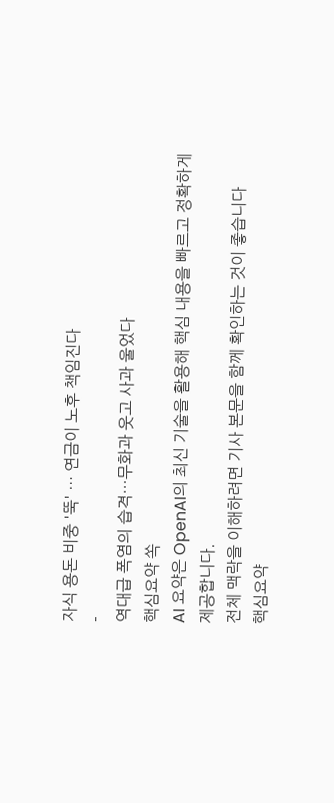자식 용돈 비중 '뚝' … 연금이 노후 책임진다
-
역대급 폭염의 습격…무화과 웃고 사과 울었다
핵심요약 쏙
AI 요약은 OpenAI의 최신 기술을 활용해 핵심 내용을 빠르고 정확하게 제공합니다.
전체 맥락을 이해하려면 기사 본문을 함께 확인하는 것이 좋습니다
핵심요약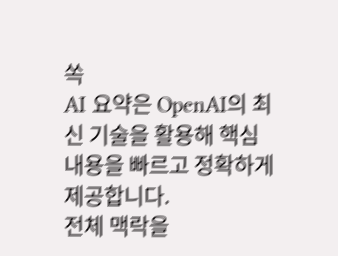쏙
AI 요약은 OpenAI의 최신 기술을 활용해 핵심 내용을 빠르고 정확하게 제공합니다.
전체 맥락을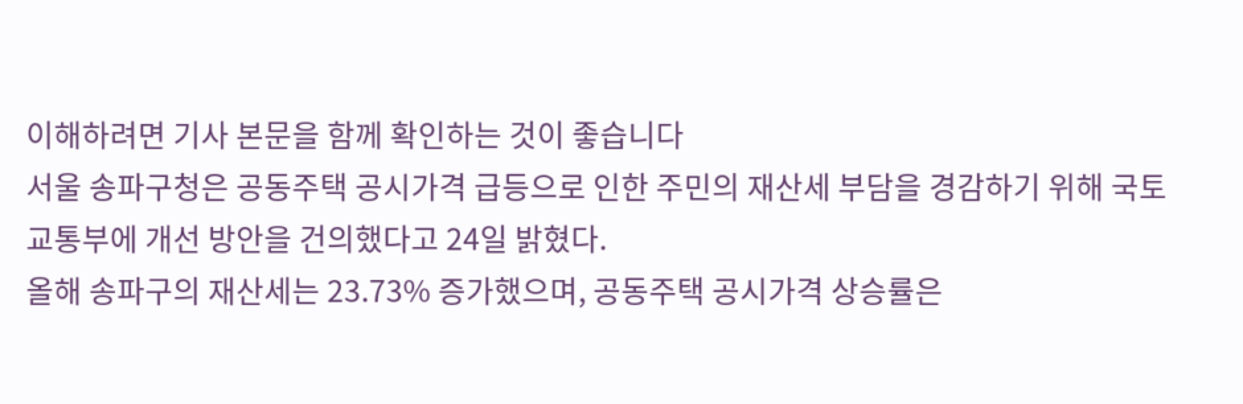이해하려면 기사 본문을 함께 확인하는 것이 좋습니다
서울 송파구청은 공동주택 공시가격 급등으로 인한 주민의 재산세 부담을 경감하기 위해 국토교통부에 개선 방안을 건의했다고 24일 밝혔다.
올해 송파구의 재산세는 23.73% 증가했으며, 공동주택 공시가격 상승률은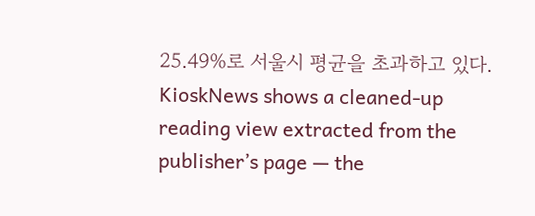25.49%로 서울시 평균을 초과하고 있다.
KioskNews shows a cleaned-up reading view extracted from the publisher’s page — the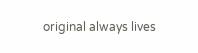original always lives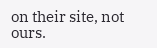on their site, not ours.